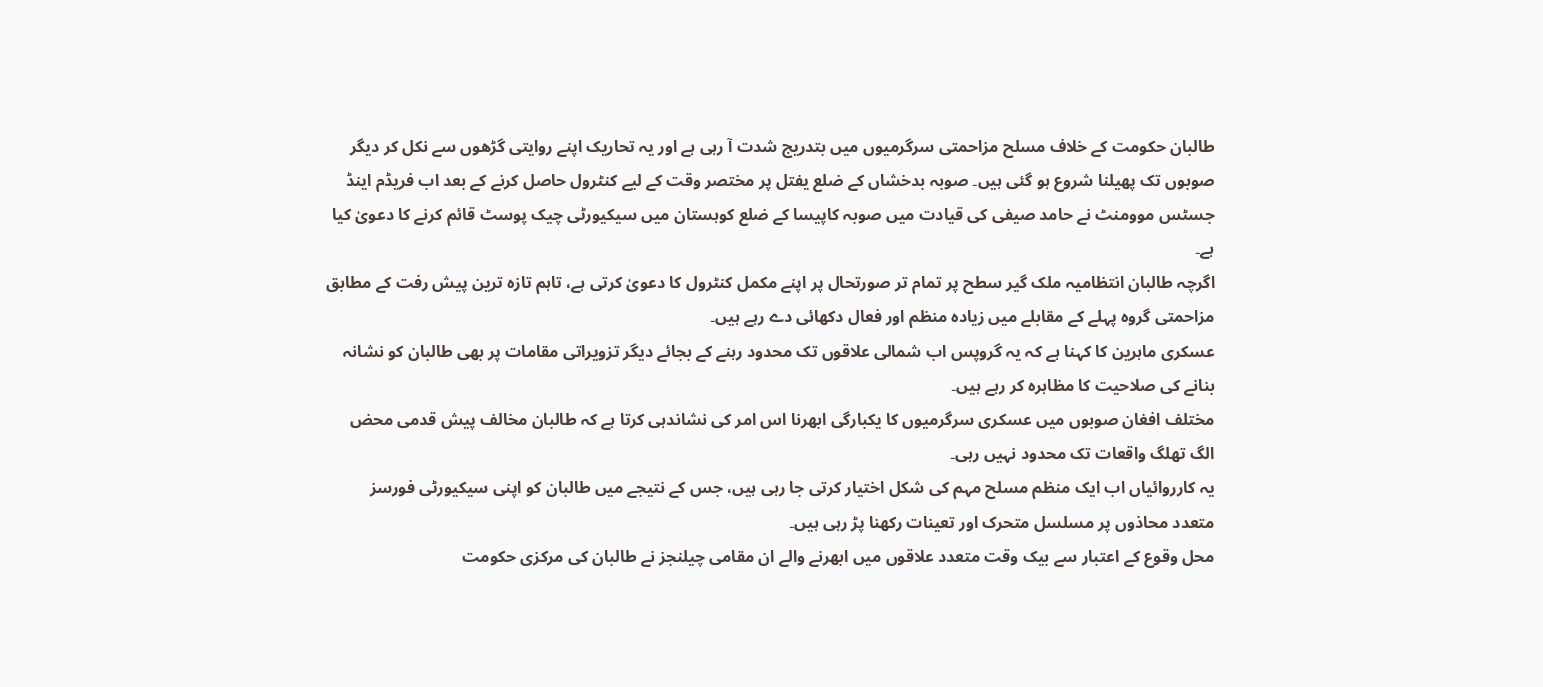طالبان حکومت کے خلاف مسلح مزاحمتی سرگرمیوں میں بتدریج شدت آ رہی ہے اور یہ تحاریک اپنے روایتی گڑھوں سے نکل کر دیگر صوبوں تک پھیلنا شروع ہو گئی ہیں۔ صوبہ بدخشاں کے ضلع یفتل پر مختصر وقت کے لیے کنٹرول حاصل کرنے کے بعد اب فریڈم اینڈ جسٹس موومنٹ نے حامد صیفی کی قیادت میں صوبہ کاپیسا کے ضلع کوہستان میں سیکیورٹی چیک پوسٹ قائم کرنے کا دعویٰ کیا ہے۔
اگرچہ طالبان انتظامیہ ملک گیر سطح پر تمام تر صورتحال پر اپنے مکمل کنٹرول کا دعویٰ کرتی ہے، تاہم تازہ ترین پیش رفت کے مطابق مزاحمتی گروہ پہلے کے مقابلے میں زیادہ منظم اور فعال دکھائی دے رہے ہیں۔
عسکری ماہرین کا کہنا ہے کہ یہ گروپس اب شمالی علاقوں تک محدود رہنے کے بجائے دیگر تزویراتی مقامات پر بھی طالبان کو نشانہ بنانے کی صلاحیت کا مظاہرہ کر رہے ہیں۔
مختلف افغان صوبوں میں عسکری سرگرمیوں کا یکبارگی ابھرنا اس امر کی نشاندہی کرتا ہے کہ طالبان مخالف پیش قدمی محض الگ تھلگ واقعات تک محدود نہیں رہی۔
یہ کارروائیاں اب ایک منظم مسلح مہم کی شکل اختیار کرتی جا رہی ہیں، جس کے نتیجے میں طالبان کو اپنی سیکیورٹی فورسز متعدد محاذوں پر مسلسل متحرک اور تعینات رکھنا پڑ رہی ہیں۔
محل وقوع کے اعتبار سے بیک وقت متعدد علاقوں میں ابھرنے والے ان مقامی چیلنجز نے طالبان کی مرکزی حکومت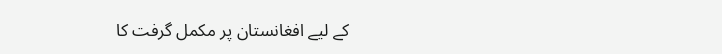کے لیے افغانستان پر مکمل گرفت کا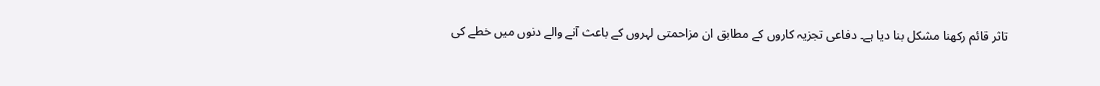تاثر قائم رکھنا مشکل بنا دیا ہے۔ دفاعی تجزیہ کاروں کے مطابق ان مزاحمتی لہروں کے باعث آنے والے دنوں میں خطے کی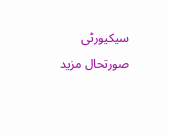سیکیورٹی صورتحال مزید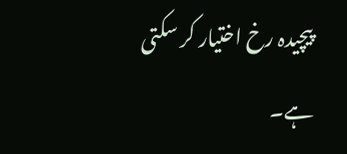پیچیدہ رخ اختیار کر سکتی ہے۔